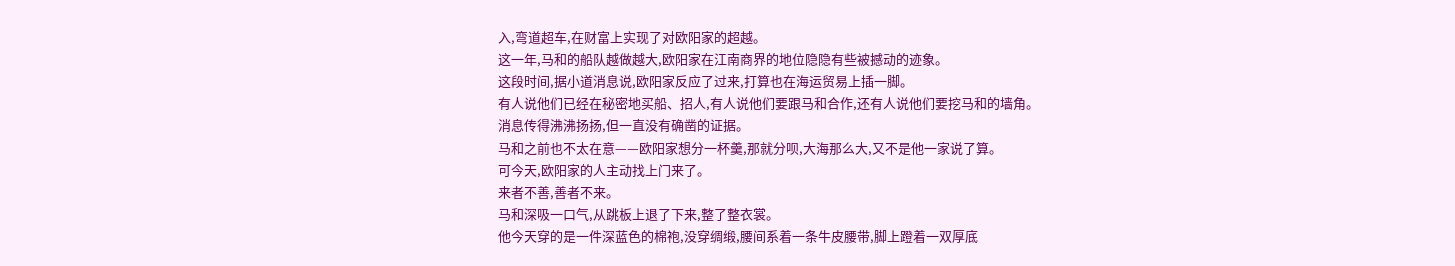入,弯道超车,在财富上实现了对欧阳家的超越。
这一年,马和的船队越做越大,欧阳家在江南商界的地位隐隐有些被撼动的迹象。
这段时间,据小道消息说,欧阳家反应了过来,打算也在海运贸易上插一脚。
有人说他们已经在秘密地买船、招人,有人说他们要跟马和合作,还有人说他们要挖马和的墙角。
消息传得沸沸扬扬,但一直没有确凿的证据。
马和之前也不太在意——欧阳家想分一杯羹,那就分呗,大海那么大,又不是他一家说了算。
可今天,欧阳家的人主动找上门来了。
来者不善,善者不来。
马和深吸一口气,从跳板上退了下来,整了整衣裳。
他今天穿的是一件深蓝色的棉袍,没穿绸缎,腰间系着一条牛皮腰带,脚上蹬着一双厚底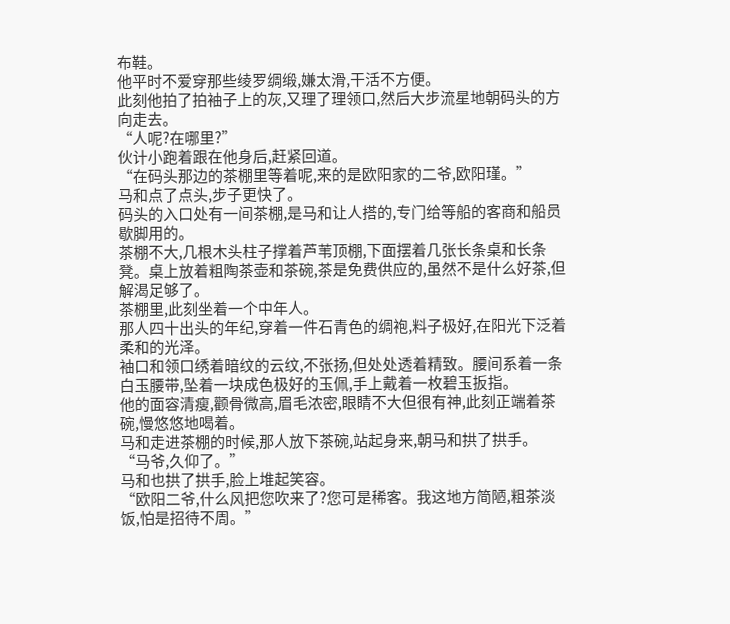布鞋。
他平时不爱穿那些绫罗绸缎,嫌太滑,干活不方便。
此刻他拍了拍袖子上的灰,又理了理领口,然后大步流星地朝码头的方向走去。
“人呢?在哪里?”
伙计小跑着跟在他身后,赶紧回道。
“在码头那边的茶棚里等着呢,来的是欧阳家的二爷,欧阳瑾。”
马和点了点头,步子更快了。
码头的入口处有一间茶棚,是马和让人搭的,专门给等船的客商和船员歇脚用的。
茶棚不大,几根木头柱子撑着芦苇顶棚,下面摆着几张长条桌和长条凳。桌上放着粗陶茶壶和茶碗,茶是免费供应的,虽然不是什么好茶,但解渴足够了。
茶棚里,此刻坐着一个中年人。
那人四十出头的年纪,穿着一件石青色的绸袍,料子极好,在阳光下泛着柔和的光泽。
袖口和领口绣着暗纹的云纹,不张扬,但处处透着精致。腰间系着一条白玉腰带,坠着一块成色极好的玉佩,手上戴着一枚碧玉扳指。
他的面容清瘦,颧骨微高,眉毛浓密,眼睛不大但很有神,此刻正端着茶碗,慢悠悠地喝着。
马和走进茶棚的时候,那人放下茶碗,站起身来,朝马和拱了拱手。
“马爷,久仰了。”
马和也拱了拱手,脸上堆起笑容。
“欧阳二爷,什么风把您吹来了?您可是稀客。我这地方简陋,粗茶淡饭,怕是招待不周。”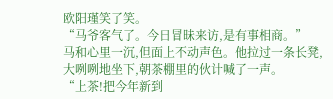欧阳瑾笑了笑。
“马爷客气了。今日冒昧来访,是有事相商。”
马和心里一沉,但面上不动声色。他拉过一条长凳,大咧咧地坐下,朝茶棚里的伙计喊了一声。
“上茶!把今年新到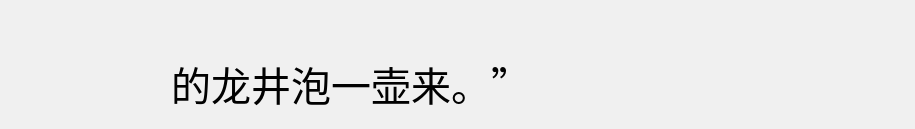的龙井泡一壶来。”